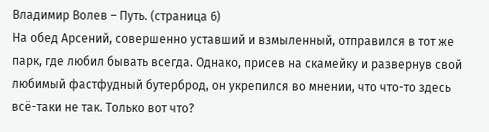Владимир Волев – Путь. (страница 6)
На обед Арсений, совершенно уставший и взмыленный, отправился в тот же парк, где любил бывать всегда. Однако, присев на скамейку и развернув свой любимый фастфудный бутерброд, он укрепился во мнении, что что-то здесь всё-таки не так. Только вот что?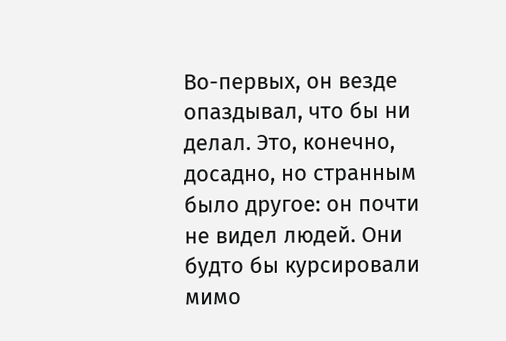Во-первых, он везде опаздывал, что бы ни делал. Это, конечно, досадно, но странным было другое: он почти не видел людей. Они будто бы курсировали мимо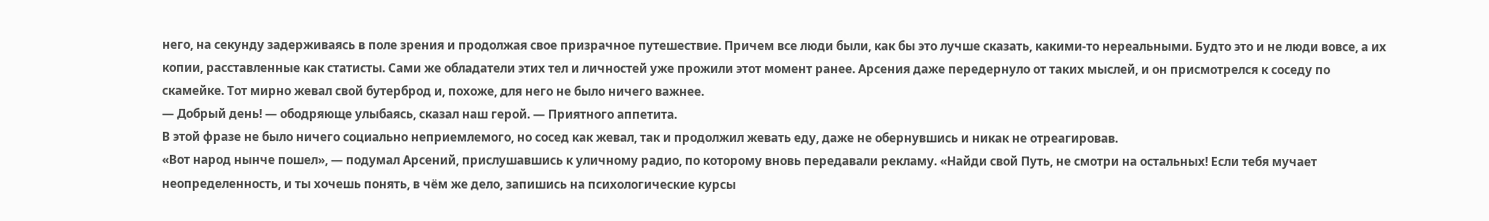него, на секунду задерживаясь в поле зрения и продолжая свое призрачное путешествие. Причем все люди были, как бы это лучше сказать, какими-то нереальными. Будто это и не люди вовсе, а их копии, расставленные как статисты. Сами же обладатели этих тел и личностей уже прожили этот момент ранее. Арсения даже передернуло от таких мыслей, и он присмотрелся к соседу по скамейке. Тот мирно жевал свой бутерброд и, похоже, для него не было ничего важнее.
— Добрый день! — ободряюще улыбаясь, сказал наш герой. — Приятного аппетита.
В этой фразе не было ничего социально неприемлемого, но сосед как жевал, так и продолжил жевать еду, даже не обернувшись и никак не отреагировав.
«Вот народ нынче пошел», — подумал Арсений, прислушавшись к уличному радио, по которому вновь передавали рекламу. «Найди свой Путь, не смотри на остальных! Если тебя мучает неопределенность, и ты хочешь понять, в чём же дело, запишись на психологические курсы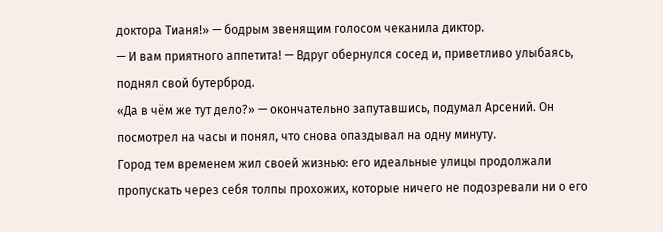доктора Тианя!» — бодрым звенящим голосом чеканила диктор.
— И вам приятного аппетита! — Вдруг обернулся сосед и, приветливо улыбаясь, поднял свой бутерброд.
«Да в чём же тут дело?» — окончательно запутавшись, подумал Арсений. Он посмотрел на часы и понял, что снова опаздывал на одну минуту.
Город тем временем жил своей жизнью: его идеальные улицы продолжали пропускать через себя толпы прохожих, которые ничего не подозревали ни о его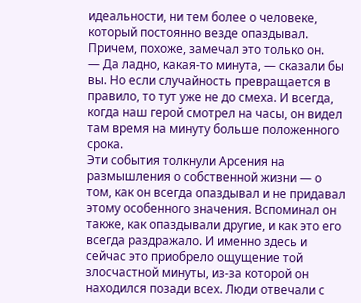идеальности, ни тем более о человеке, который постоянно везде опаздывал. Причем, похоже, замечал это только он.
— Да ладно, какая-то минута, — сказали бы вы. Но если случайность превращается в правило, то тут уже не до смеха. И всегда, когда наш герой смотрел на часы, он видел там время на минуту больше положенного срока.
Эти события толкнули Арсения на размышления о собственной жизни — о том, как он всегда опаздывал и не придавал этому особенного значения. Вспоминал он также, как опаздывали другие, и как это его всегда раздражало. И именно здесь и сейчас это приобрело ощущение той злосчастной минуты, из-за которой он находился позади всех. Люди отвечали с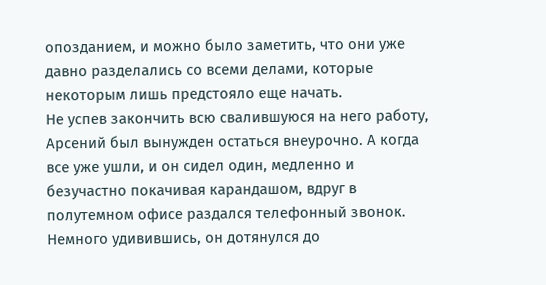опозданием, и можно было заметить, что они уже давно разделались со всеми делами, которые некоторым лишь предстояло еще начать.
Не успев закончить всю свалившуюся на него работу, Арсений был вынужден остаться внеурочно. А когда все уже ушли, и он сидел один, медленно и безучастно покачивая карандашом, вдруг в полутемном офисе раздался телефонный звонок. Немного удивившись, он дотянулся до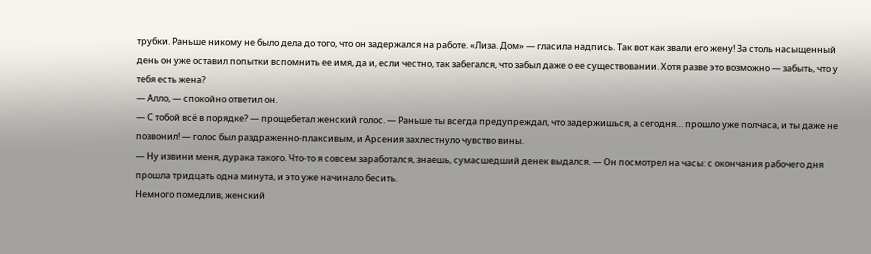трубки. Раньше никому не было дела до того, что он задержался на работе. «Лиза. Дом» — гласила надпись. Так вот как звали его жену! За столь насыщенный день он уже оставил попытки вспомнить ее имя, да и, если честно, так забегался, что забыл даже о ее существовании. Хотя разве это возможно — забыть, что у тебя есть жена?
— Алло, — спокойно ответил он.
— С тобой всё в порядке? — прощебетал женский голос. — Раньше ты всегда предупреждал, что задержишься, а сегодня… прошло уже полчаса, и ты даже не позвонил! — голос был раздраженно-плаксивым, и Арсения захлестнуло чувство вины.
— Ну извини меня, дурака такого. Что-то я совсем заработался, знаешь, сумасшедший денек выдался. — Он посмотрел на часы: с окончания рабочего дня прошла тридцать одна минута, и это уже начинало бесить.
Немного помедлив, женский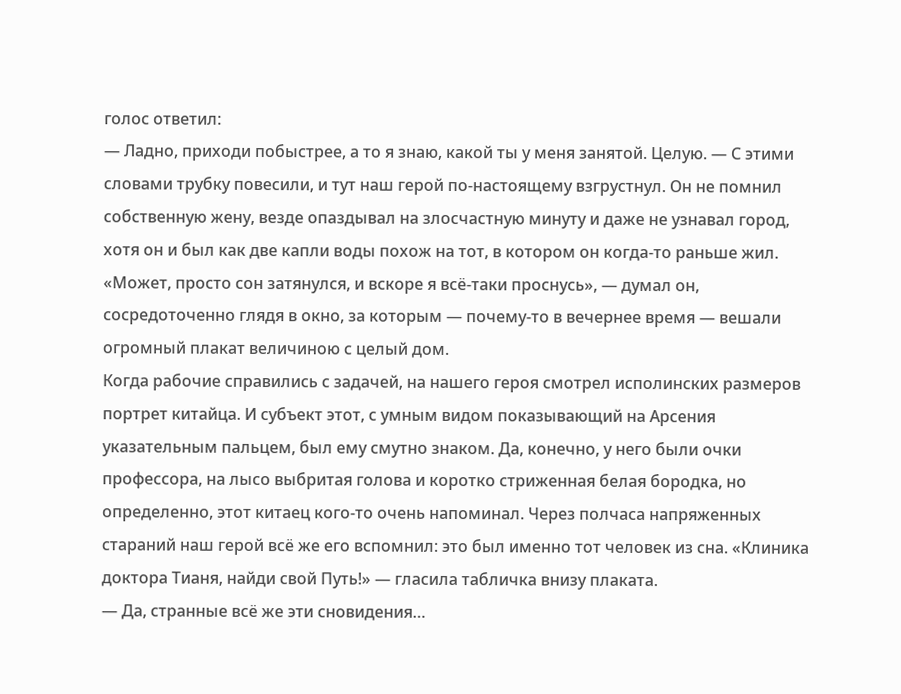голос ответил:
— Ладно, приходи побыстрее, а то я знаю, какой ты у меня занятой. Целую. — С этими словами трубку повесили, и тут наш герой по-настоящему взгрустнул. Он не помнил собственную жену, везде опаздывал на злосчастную минуту и даже не узнавал город, хотя он и был как две капли воды похож на тот, в котором он когда-то раньше жил.
«Может, просто сон затянулся, и вскоре я всё-таки проснусь», — думал он, сосредоточенно глядя в окно, за которым — почему-то в вечернее время — вешали огромный плакат величиною с целый дом.
Когда рабочие справились с задачей, на нашего героя смотрел исполинских размеров портрет китайца. И субъект этот, с умным видом показывающий на Арсения указательным пальцем, был ему смутно знаком. Да, конечно, у него были очки профессора, на лысо выбритая голова и коротко стриженная белая бородка, но определенно, этот китаец кого-то очень напоминал. Через полчаса напряженных стараний наш герой всё же его вспомнил: это был именно тот человек из сна. «Клиника доктора Тианя, найди свой Путь!» — гласила табличка внизу плаката.
— Да, странные всё же эти сновидения…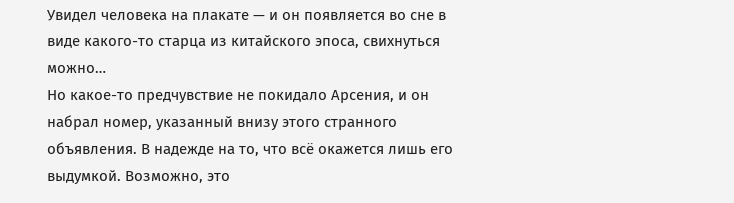Увидел человека на плакате — и он появляется во сне в виде какого-то старца из китайского эпоса, свихнуться можно…
Но какое-то предчувствие не покидало Арсения, и он набрал номер, указанный внизу этого странного объявления. В надежде на то, что всё окажется лишь его выдумкой. Возможно, это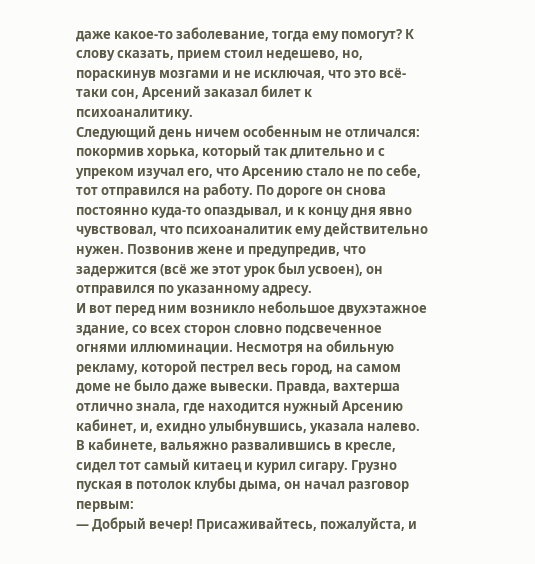даже какое-то заболевание, тогда ему помогут? К слову сказать, прием стоил недешево, но, пораскинув мозгами и не исключая, что это всё-таки сон, Арсений заказал билет к психоаналитику.
Следующий день ничем особенным не отличался: покормив хорька, который так длительно и с упреком изучал его, что Арсению стало не по себе, тот отправился на работу. По дороге он снова постоянно куда-то опаздывал, и к концу дня явно чувствовал, что психоаналитик ему действительно нужен. Позвонив жене и предупредив, что задержится (всё же этот урок был усвоен), он отправился по указанному адресу.
И вот перед ним возникло небольшое двухэтажное здание, со всех сторон словно подсвеченное огнями иллюминации. Несмотря на обильную рекламу, которой пестрел весь город, на самом доме не было даже вывески. Правда, вахтерша отлично знала, где находится нужный Арсению кабинет, и, ехидно улыбнувшись, указала налево.
В кабинете, вальяжно развалившись в кресле, сидел тот самый китаец и курил сигару. Грузно пуская в потолок клубы дыма, он начал разговор первым:
— Добрый вечер! Присаживайтесь, пожалуйста, и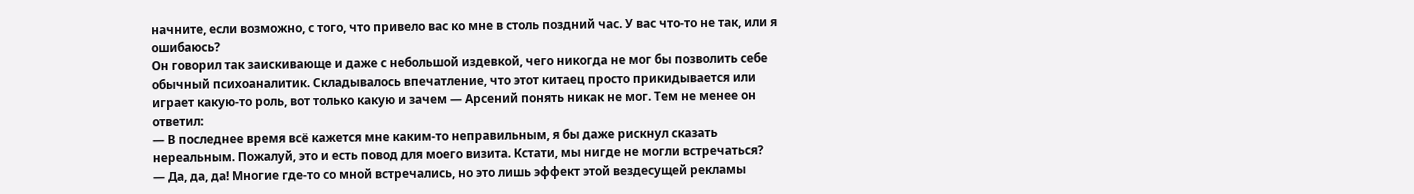начните, если возможно, с того, что привело вас ко мне в столь поздний час. У вас что-то не так, или я ошибаюсь?
Он говорил так заискивающе и даже с небольшой издевкой, чего никогда не мог бы позволить себе обычный психоаналитик. Складывалось впечатление, что этот китаец просто прикидывается или играет какую-то роль, вот только какую и зачем — Арсений понять никак не мог. Тем не менее он ответил:
— В последнее время всё кажется мне каким-то неправильным, я бы даже рискнул сказать нереальным. Пожалуй, это и есть повод для моего визита. Кстати, мы нигде не могли встречаться?
— Да, да, да! Многие где-то со мной встречались, но это лишь эффект этой вездесущей рекламы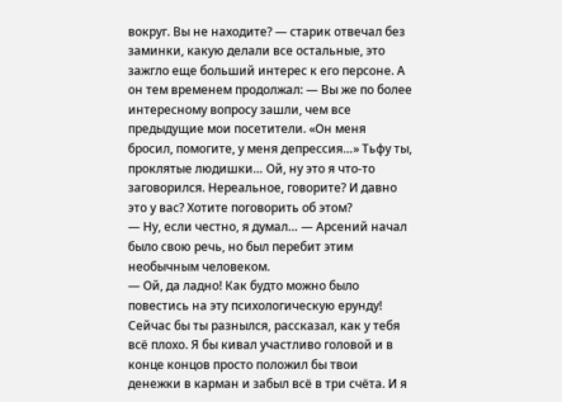вокруг. Вы не находите? — старик отвечал без заминки, какую делали все остальные, это зажгло еще больший интерес к его персоне. А он тем временем продолжал: — Вы же по более интересному вопросу зашли, чем все предыдущие мои посетители. «Он меня бросил, помогите, у меня депрессия…» Тьфу ты, проклятые людишки… Ой, ну это я что-то заговорился. Нереальное, говорите? И давно это у вас? Хотите поговорить об этом?
— Ну, если честно, я думал… — Арсений начал было свою речь, но был перебит этим необычным человеком.
— Ой, да ладно! Как будто можно было повестись на эту психологическую ерунду! Сейчас бы ты разнылся, рассказал, как у тебя всё плохо. Я бы кивал участливо головой и в конце концов просто положил бы твои денежки в карман и забыл всё в три счёта. И я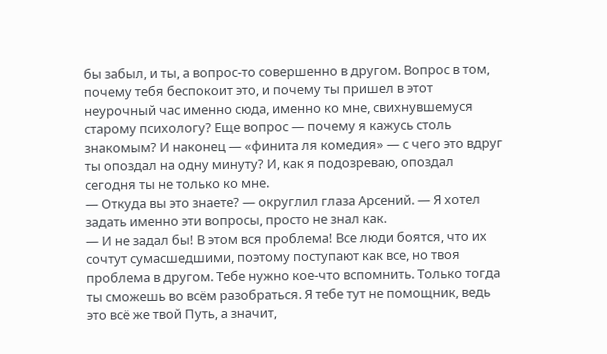бы забыл, и ты, а вопрос-то совершенно в другом. Вопрос в том, почему тебя беспокоит это, и почему ты пришел в этот неурочный час именно сюда, именно ко мне, свихнувшемуся старому психологу? Еще вопрос — почему я кажусь столь знакомым? И наконец — «финита ля комедия» — с чего это вдруг ты опоздал на одну минуту? И, как я подозреваю, опоздал сегодня ты не только ко мне.
— Откуда вы это знаете? — округлил глаза Арсений. — Я хотел задать именно эти вопросы, просто не знал как.
— И не задал бы! В этом вся проблема! Все люди боятся, что их сочтут сумасшедшими, поэтому поступают как все, но твоя проблема в другом. Тебе нужно кое-что вспомнить. Только тогда ты сможешь во всём разобраться. Я тебе тут не помощник, ведь это всё же твой Путь, а значит,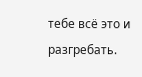тебе всё это и разгребать.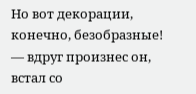Но вот декорации, конечно, безобразные! — вдруг произнес он, встал со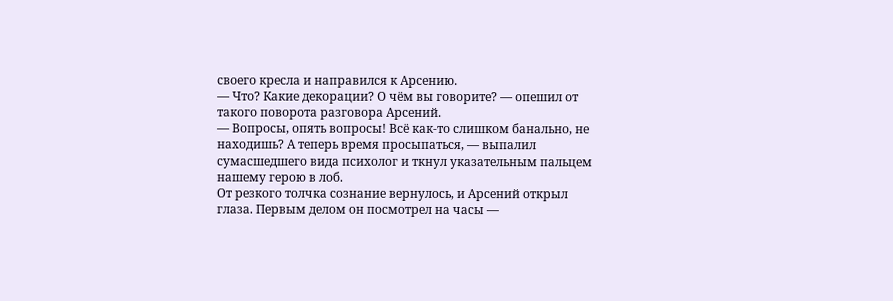своего кресла и направился к Арсению.
— Что? Какие декорации? О чём вы говорите? — опешил от такого поворота разговора Арсений.
— Вопросы, опять вопросы! Всё как-то слишком банально, не находишь? А теперь время просыпаться, — выпалил сумасшедшего вида психолог и ткнул указательным пальцем нашему герою в лоб.
От резкого толчка сознание вернулось, и Арсений открыл глаза. Первым делом он посмотрел на часы —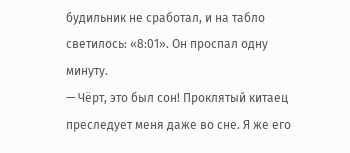будильник не сработал, и на табло светилось: «8:01». Он проспал одну минуту.
— Чёрт, это был сон! Проклятый китаец преследует меня даже во сне. Я же его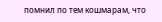помнил по тем кошмарам, что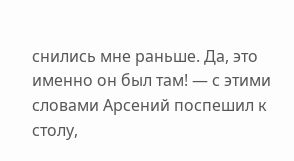снились мне раньше. Да, это именно он был там! — с этими словами Арсений поспешил к столу,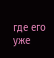где его уже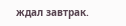ждал завтрак.